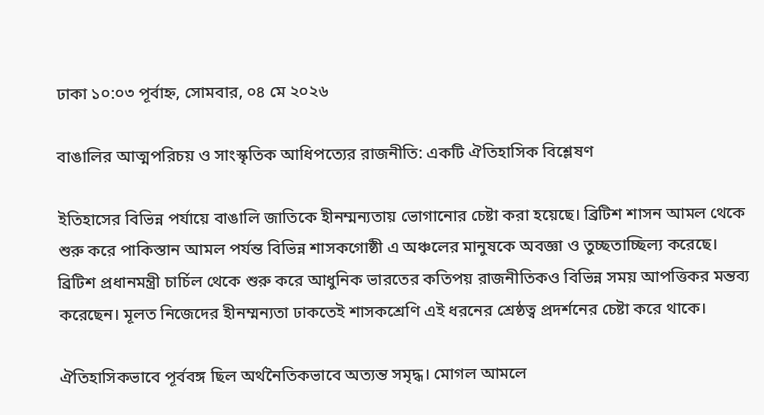ঢাকা ১০:০৩ পূর্বাহ্ন, সোমবার, ০৪ মে ২০২৬

বাঙালির আত্মপরিচয় ও সাংস্কৃতিক আধিপত্যের রাজনীতি: একটি ঐতিহাসিক বিশ্লেষণ

ইতিহাসের বিভিন্ন পর্যায়ে বাঙালি জাতিকে হীনম্মন্যতায় ভোগানোর চেষ্টা করা হয়েছে। ব্রিটিশ শাসন আমল থেকে শুরু করে পাকিস্তান আমল পর্যন্ত বিভিন্ন শাসকগোষ্ঠী এ অঞ্চলের মানুষকে অবজ্ঞা ও তুচ্ছতাচ্ছিল্য করেছে। ব্রিটিশ প্রধানমন্ত্রী চার্চিল থেকে শুরু করে আধুনিক ভারতের কতিপয় রাজনীতিকও বিভিন্ন সময় আপত্তিকর মন্তব্য করেছেন। মূলত নিজেদের হীনম্মন্যতা ঢাকতেই শাসকশ্রেণি এই ধরনের শ্রেষ্ঠত্ব প্রদর্শনের চেষ্টা করে থাকে।

ঐতিহাসিকভাবে পূর্ববঙ্গ ছিল অর্থনৈতিকভাবে অত্যন্ত সমৃদ্ধ। মোগল আমলে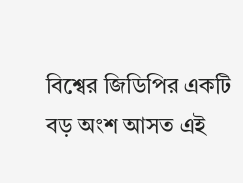বিশ্বের জিডিপির একটি বড় অংশ আসত এই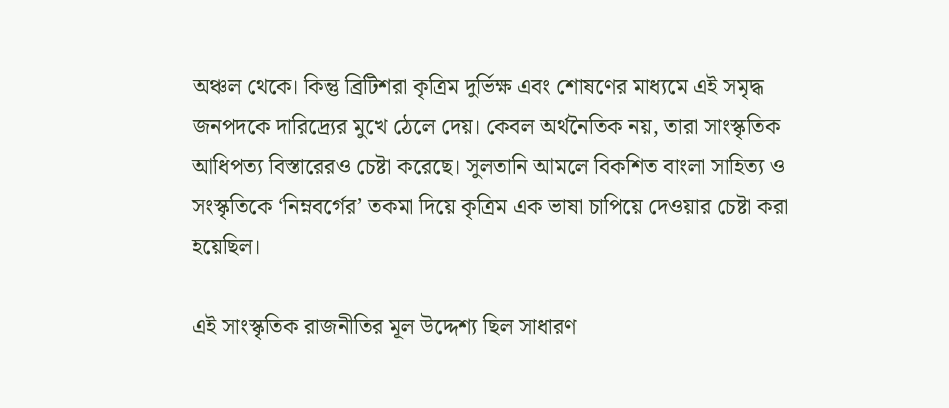অঞ্চল থেকে। কিন্তু ব্রিটিশরা কৃত্রিম দুর্ভিক্ষ এবং শোষণের মাধ্যমে এই সমৃদ্ধ জনপদকে দারিদ্র্যের মুখে ঠেলে দেয়। কেবল অর্থনৈতিক নয়, তারা সাংস্কৃতিক আধিপত্য বিস্তারেরও চেষ্টা করেছে। সুলতানি আমলে বিকশিত বাংলা সাহিত্য ও সংস্কৃতিকে ‘নিম্নবর্গের’ তকমা দিয়ে কৃত্রিম এক ভাষা চাপিয়ে দেওয়ার চেষ্টা করা হয়েছিল।

এই সাংস্কৃতিক রাজনীতির মূল উদ্দেশ্য ছিল সাধারণ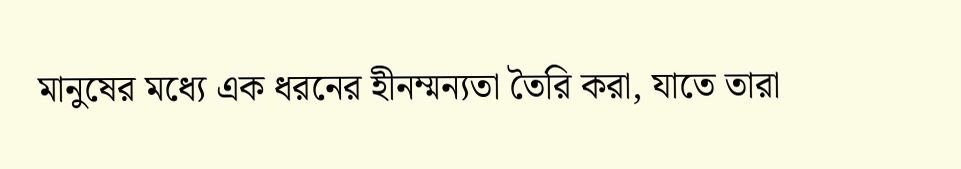মানুষের মধ্যে এক ধরনের হীনম্মন্যতা তৈরি করা, যাতে তারা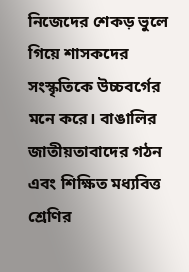নিজেদের শেকড় ভুলে গিয়ে শাসকদের সংস্কৃতিকে উচ্চবর্গের মনে করে। বাঙালির জাতীয়তাবাদের গঠন এবং শিক্ষিত মধ্যবিত্ত শ্রেণির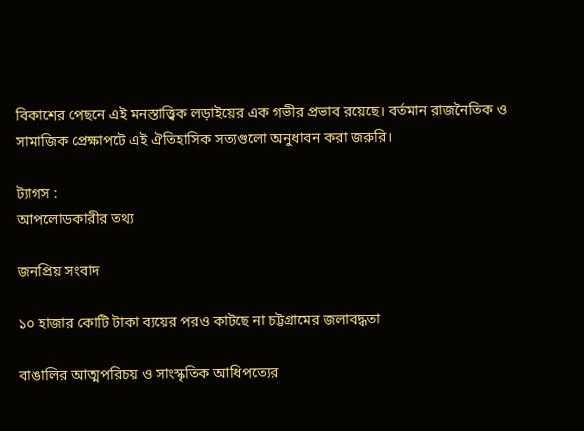বিকাশের পেছনে এই মনস্তাত্ত্বিক লড়াইয়ের এক গভীর প্রভাব রয়েছে। বর্তমান রাজনৈতিক ও সামাজিক প্রেক্ষাপটে এই ঐতিহাসিক সত্যগুলো অনুধাবন করা জরুরি।

ট্যাগস :
আপলোডকারীর তথ্য

জনপ্রিয় সংবাদ

১০ হাজার কোটি টাকা ব্যয়ের পরও কাটছে না চট্টগ্রামের জলাবদ্ধতা

বাঙালির আত্মপরিচয় ও সাংস্কৃতিক আধিপত্যের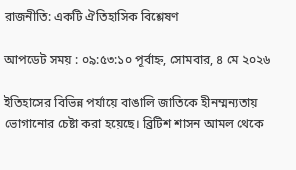রাজনীতি: একটি ঐতিহাসিক বিশ্লেষণ

আপডেট সময় : ০৯:৫৩:১০ পূর্বাহ্ন, সোমবার, ৪ মে ২০২৬

ইতিহাসের বিভিন্ন পর্যায়ে বাঙালি জাতিকে হীনম্মন্যতায় ভোগানোর চেষ্টা করা হয়েছে। ব্রিটিশ শাসন আমল থেকে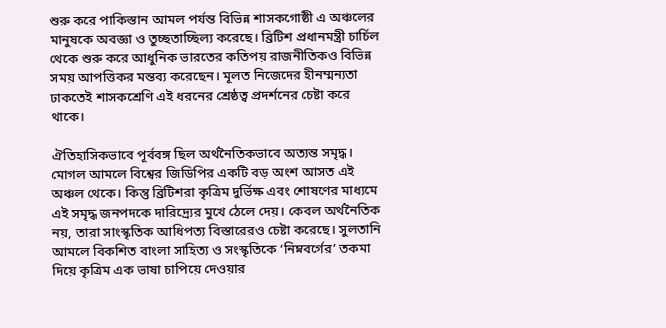শুরু করে পাকিস্তান আমল পর্যন্ত বিভিন্ন শাসকগোষ্ঠী এ অঞ্চলের মানুষকে অবজ্ঞা ও তুচ্ছতাচ্ছিল্য করেছে। ব্রিটিশ প্রধানমন্ত্রী চার্চিল থেকে শুরু করে আধুনিক ভারতের কতিপয় রাজনীতিকও বিভিন্ন সময় আপত্তিকর মন্তব্য করেছেন। মূলত নিজেদের হীনম্মন্যতা ঢাকতেই শাসকশ্রেণি এই ধরনের শ্রেষ্ঠত্ব প্রদর্শনের চেষ্টা করে থাকে।

ঐতিহাসিকভাবে পূর্ববঙ্গ ছিল অর্থনৈতিকভাবে অত্যন্ত সমৃদ্ধ। মোগল আমলে বিশ্বের জিডিপির একটি বড় অংশ আসত এই অঞ্চল থেকে। কিন্তু ব্রিটিশরা কৃত্রিম দুর্ভিক্ষ এবং শোষণের মাধ্যমে এই সমৃদ্ধ জনপদকে দারিদ্র্যের মুখে ঠেলে দেয়। কেবল অর্থনৈতিক নয়, তারা সাংস্কৃতিক আধিপত্য বিস্তারেরও চেষ্টা করেছে। সুলতানি আমলে বিকশিত বাংলা সাহিত্য ও সংস্কৃতিকে ‘নিম্নবর্গের’ তকমা দিয়ে কৃত্রিম এক ভাষা চাপিয়ে দেওয়ার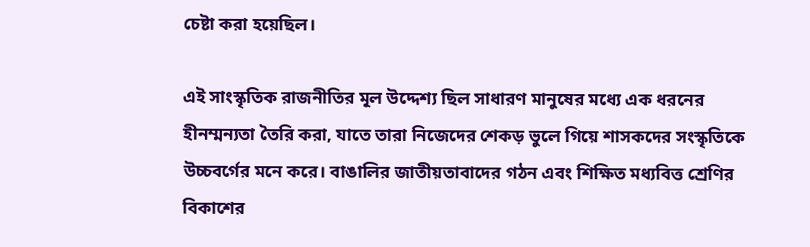চেষ্টা করা হয়েছিল।

এই সাংস্কৃতিক রাজনীতির মূল উদ্দেশ্য ছিল সাধারণ মানুষের মধ্যে এক ধরনের হীনম্মন্যতা তৈরি করা, যাতে তারা নিজেদের শেকড় ভুলে গিয়ে শাসকদের সংস্কৃতিকে উচ্চবর্গের মনে করে। বাঙালির জাতীয়তাবাদের গঠন এবং শিক্ষিত মধ্যবিত্ত শ্রেণির বিকাশের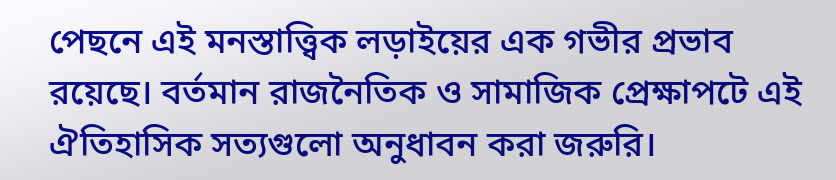পেছনে এই মনস্তাত্ত্বিক লড়াইয়ের এক গভীর প্রভাব রয়েছে। বর্তমান রাজনৈতিক ও সামাজিক প্রেক্ষাপটে এই ঐতিহাসিক সত্যগুলো অনুধাবন করা জরুরি।